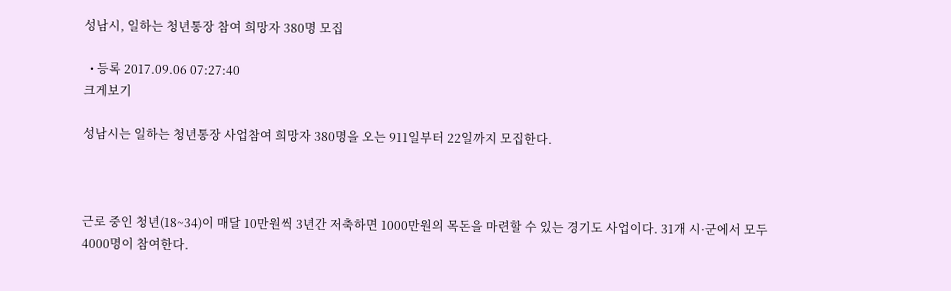성남시, 일하는 청년통장 참여 희망자 380명 모집

  • 등록 2017.09.06 07:27:40
크게보기

성남시는 일하는 청년통장 사업참여 희망자 380명을 오는 911일부터 22일까지 모집한다.



근로 중인 청년(18~34)이 매달 10만원씩 3년간 저축하면 1000만원의 목돈을 마련할 수 있는 경기도 사업이다. 31개 시·군에서 모두 4000명이 참여한다.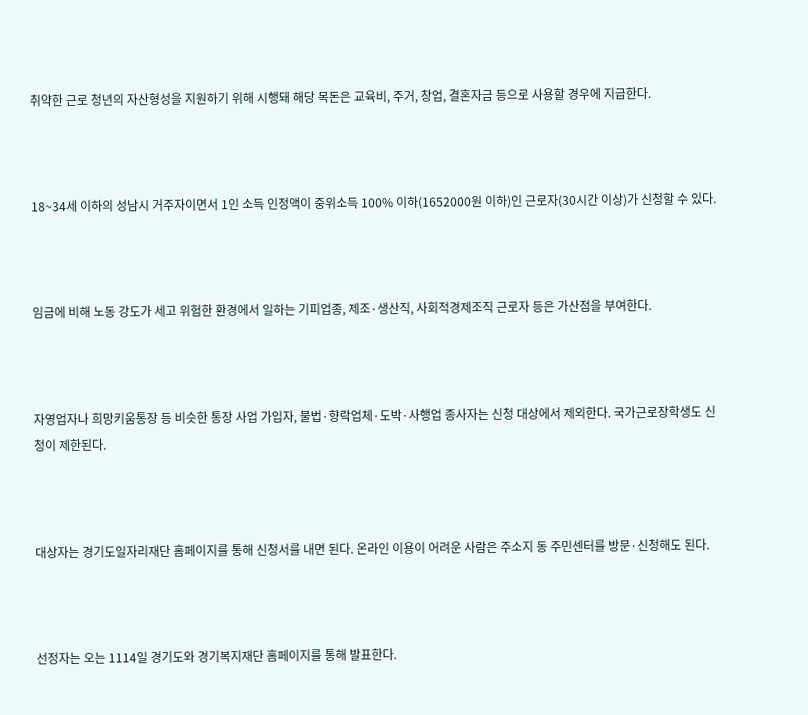취약한 근로 청년의 자산형성을 지원하기 위해 시행돼 해당 목돈은 교육비, 주거, 창업, 결혼자금 등으로 사용할 경우에 지급한다.



18~34세 이하의 성남시 거주자이면서 1인 소득 인정액이 중위소득 100% 이하(1652000원 이하)인 근로자(30시간 이상)가 신청할 수 있다.



임금에 비해 노동 강도가 세고 위험한 환경에서 일하는 기피업종, 제조·생산직, 사회적경제조직 근로자 등은 가산점을 부여한다.



자영업자나 희망키움통장 등 비슷한 통장 사업 가입자, 불법·향락업체·도박·사행업 종사자는 신청 대상에서 제외한다. 국가근로장학생도 신청이 제한된다.



대상자는 경기도일자리재단 홈페이지를 통해 신청서를 내면 된다. 온라인 이용이 어려운 사람은 주소지 동 주민센터를 방문·신청해도 된다.



선정자는 오는 1114일 경기도와 경기복지재단 홈페이지를 통해 발표한다.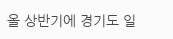올 상반기에 경기도 일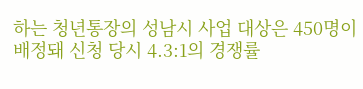하는 청년통장의 성남시 사업 대상은 450명이 배정돼 신청 당시 4.3:1의 경쟁률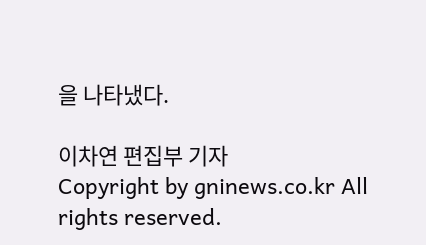을 나타냈다.

이차연 편집부 기자
Copyright by gninews.co.kr All rights reserved.